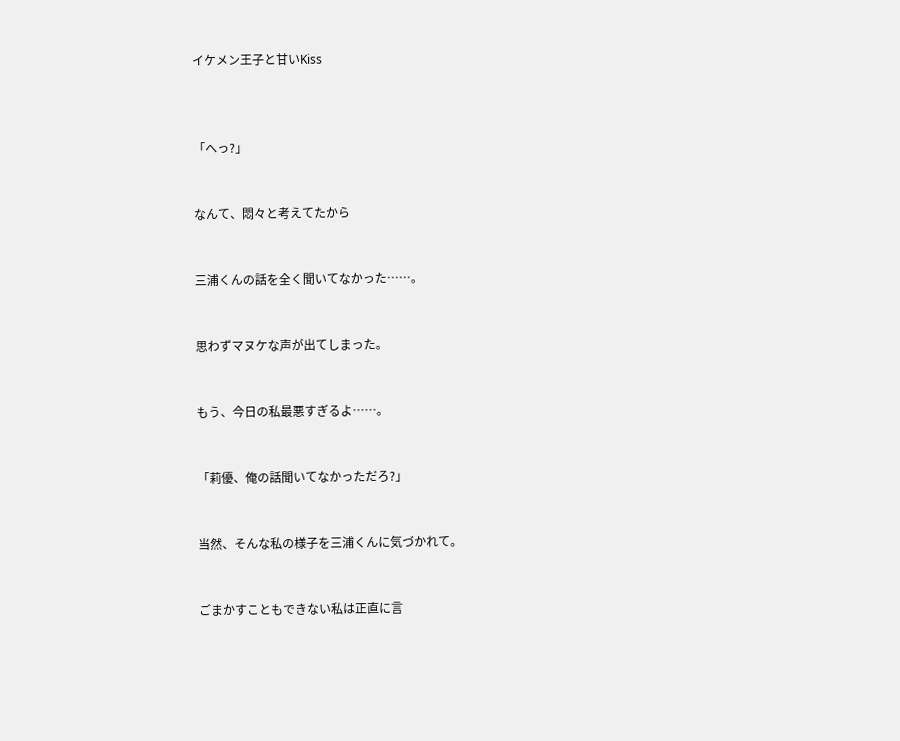イケメン王子と甘いKiss



「へっ?」


なんて、悶々と考えてたから


三浦くんの話を全く聞いてなかった……。


思わずマヌケな声が出てしまった。


もう、今日の私最悪すぎるよ……。


「莉優、俺の話聞いてなかっただろ?」


当然、そんな私の様子を三浦くんに気づかれて。


ごまかすこともできない私は正直に言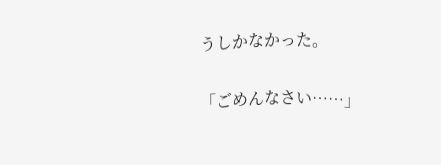うしかなかった。


「ごめんなさい……」